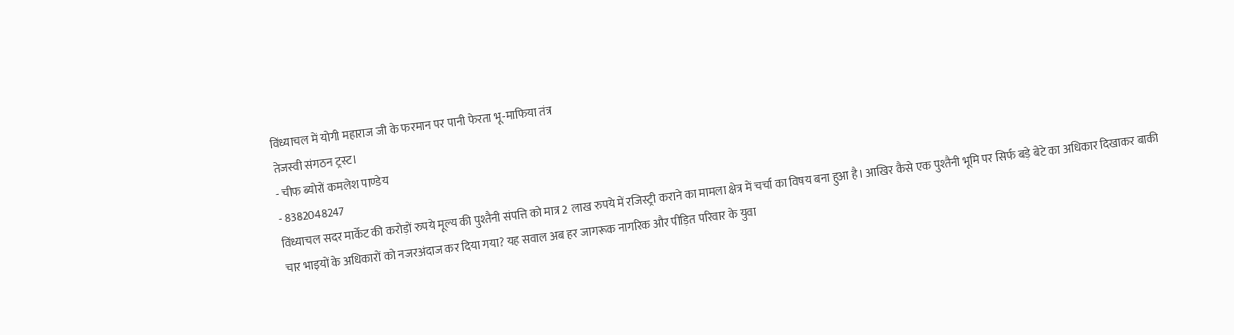विंध्याचल में योगी महाराज जी के फरमान पर पानी फेरता भू-माफिया तंत्र
तेजस्वी संगठन ट्रस्ट।
- चीफ ब्योरों कमलेश पाण्डेय
- 8382048247
विंध्याचल सदर मार्केट की करोड़ों रुपये मूल्य की पुश्तैनी संपत्ति को मात्र 2 लाख रुपये में रजिस्ट्री कराने का मामला क्षेत्र में चर्चा का विषय बना हुआ है। आखिर कैसे एक पुश्तैनी भूमि पर सिर्फ बड़े बेटे का अधिकार दिखाकर बाकी चार भाइयों के अधिकारों को नजरअंदाज कर दिया गया? यह सवाल अब हर जागरूक नागरिक और पीड़ित परिवार के युवा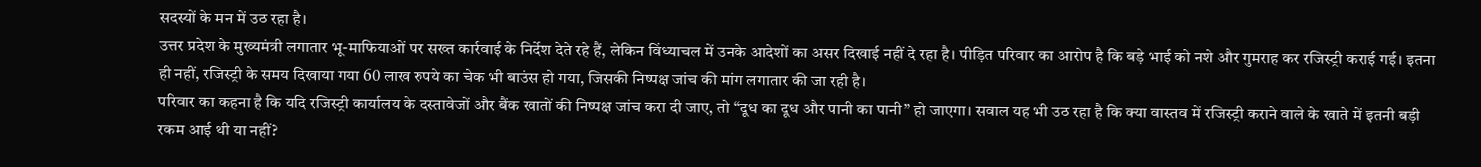सदस्यों के मन में उठ रहा है।
उत्तर प्रदेश के मुख्यमंत्री लगातार भू-माफियाओं पर सख्त कार्रवाई के निर्देश देते रहे हैं, लेकिन विंध्याचल में उनके आदेशों का असर दिखाई नहीं दे रहा है। पीड़ित परिवार का आरोप है कि बड़े भाई को नशे और गुमराह कर रजिस्ट्री कराई गई। इतना ही नहीं, रजिस्ट्री के समय दिखाया गया 60 लाख रुपये का चेक भी बाउंस हो गया, जिसकी निष्पक्ष जांच की मांग लगातार की जा रही है।
परिवार का कहना है कि यदि रजिस्ट्री कार्यालय के दस्तावेजों और बैंक खातों की निष्पक्ष जांच करा दी जाए, तो “दूध का दूध और पानी का पानी” हो जाएगा। सवाल यह भी उठ रहा है कि क्या वास्तव में रजिस्ट्री कराने वाले के खाते में इतनी बड़ी रकम आई थी या नहीं?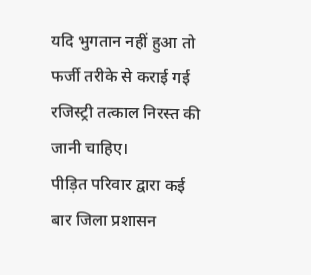यदि भुगतान नहीं हुआ तो फर्जी तरीके से कराई गई रजिस्ट्री तत्काल निरस्त की जानी चाहिए।
पीड़ित परिवार द्वारा कई बार जिला प्रशासन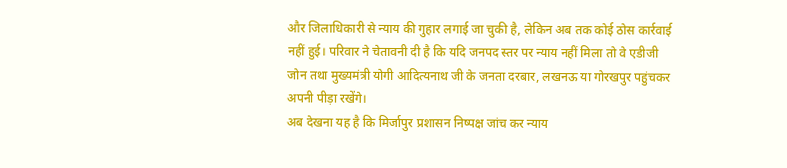और जिलाधिकारी से न्याय की गुहार लगाई जा चुकी है, लेकिन अब तक कोई ठोस कार्रवाई नहीं हुई। परिवार ने चेतावनी दी है कि यदि जनपद स्तर पर न्याय नहीं मिला तो वे एडीजी जोन तथा मुख्यमंत्री योगी आदित्यनाथ जी के जनता दरबार, लखनऊ या गोरखपुर पहुंचकर अपनी पीड़ा रखेंगे।
अब देखना यह है कि मिर्जापुर प्रशासन निष्पक्ष जांच कर न्याय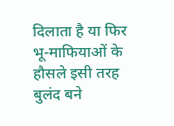दिलाता है या फिर भू-माफियाओं के हौसले इसी तरह बुलंद बने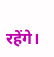रहेंगे।